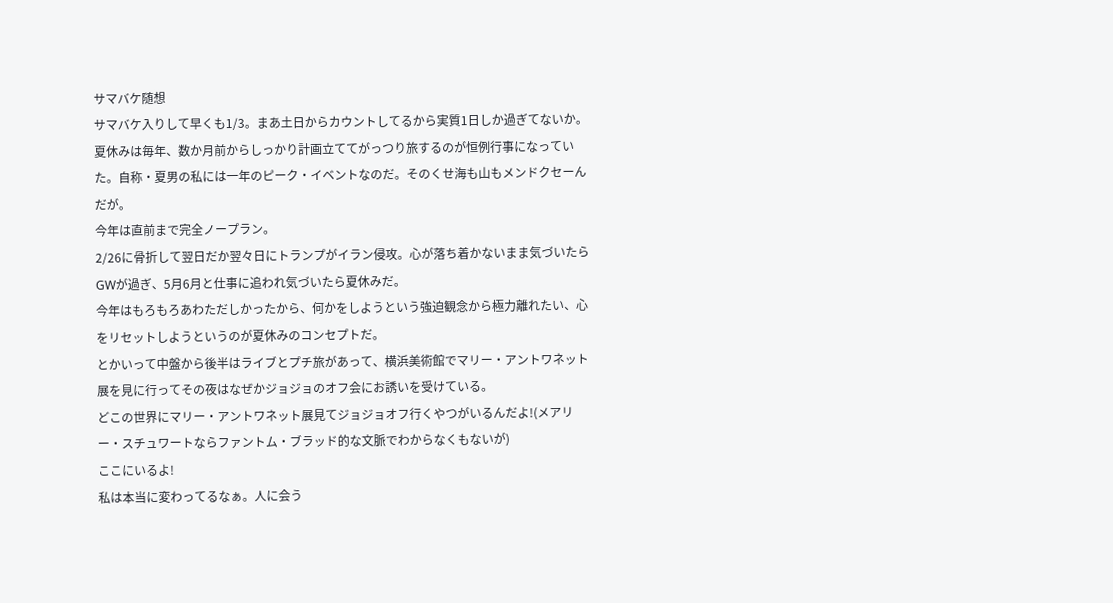サマバケ随想
サマバケ入りして早くも1/3。まあ土日からカウントしてるから実質1日しか過ぎてないか。
夏休みは毎年、数か月前からしっかり計画立ててがっつり旅するのが恒例行事になっていた。自称・夏男の私には一年のピーク・イベントなのだ。そのくせ海も山もメンドクセーんだが。
今年は直前まで完全ノープラン。
2/26に骨折して翌日だか翌々日にトランプがイラン侵攻。心が落ち着かないまま気づいたらGWが過ぎ、5月6月と仕事に追われ気づいたら夏休みだ。
今年はもろもろあわただしかったから、何かをしようという強迫観念から極力離れたい、心をリセットしようというのが夏休みのコンセプトだ。
とかいって中盤から後半はライブとプチ旅があって、横浜美術館でマリー・アントワネット展を見に行ってその夜はなぜかジョジョのオフ会にお誘いを受けている。
どこの世界にマリー・アントワネット展見てジョジョオフ行くやつがいるんだよ!(メアリー・スチュワートならファントム・ブラッド的な文脈でわからなくもないが)
ここにいるよ!
私は本当に変わってるなぁ。人に会う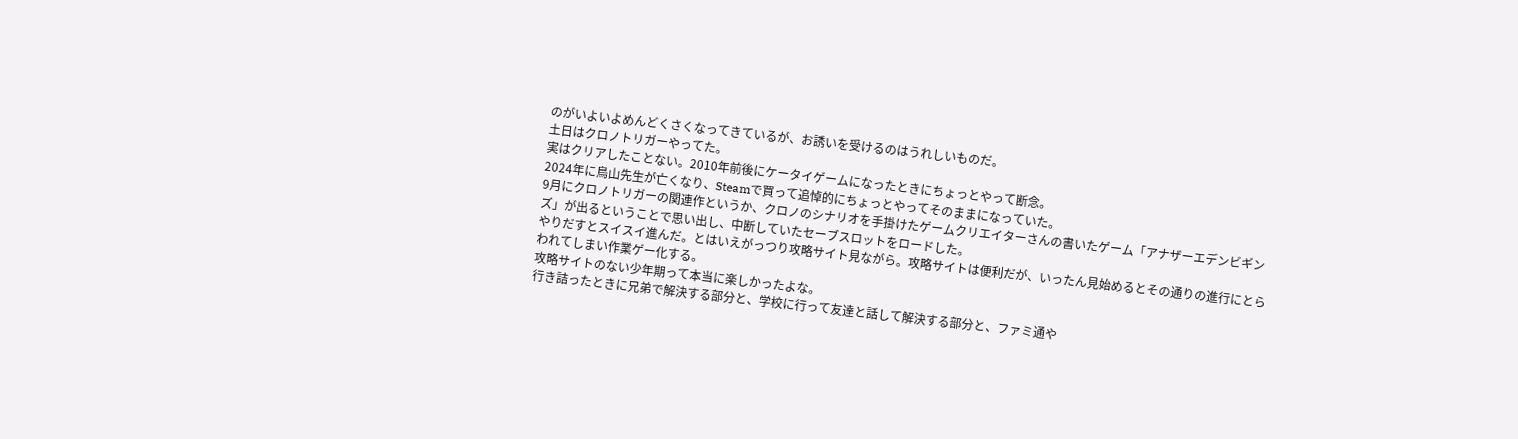のがいよいよめんどくさくなってきているが、お誘いを受けるのはうれしいものだ。
土日はクロノトリガーやってた。
実はクリアしたことない。2010年前後にケータイゲームになったときにちょっとやって断念。
2024年に鳥山先生が亡くなり、Steamで買って追悼的にちょっとやってそのままになっていた。
9月にクロノトリガーの関連作というか、クロノのシナリオを手掛けたゲームクリエイターさんの書いたゲーム「アナザーエデンビギンズ」が出るということで思い出し、中断していたセーブスロットをロードした。
やりだすとスイスイ進んだ。とはいえがっつり攻略サイト見ながら。攻略サイトは便利だが、いったん見始めるとその通りの進行にとらわれてしまい作業ゲー化する。
攻略サイトのない少年期って本当に楽しかったよな。
行き詰ったときに兄弟で解決する部分と、学校に行って友達と話して解決する部分と、ファミ通や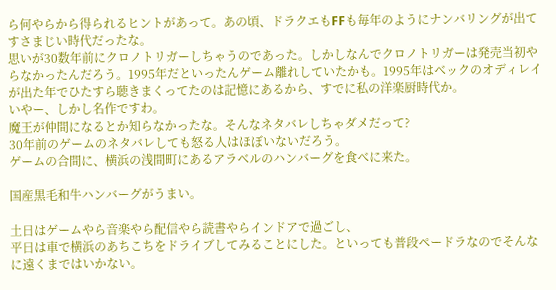ら何やらから得られるヒントがあって。あの頃、ドラクエもFFも毎年のようにナンバリングが出てすさまじい時代だったな。
思いが30数年前にクロノトリガーしちゃうのであった。しかしなんでクロノトリガーは発売当初やらなかったんだろう。1995年だといったんゲーム離れしていたかも。1995年はベックのオディレイが出た年でひたすら聴きまくってたのは記憶にあるから、すでに私の洋楽厨時代か。
いやー、しかし名作ですわ。
魔王が仲間になるとか知らなかったな。そんなネタバレしちゃダメだって?
30年前のゲームのネタバレしても怒る人はほぼいないだろう。
ゲームの合間に、横浜の浅間町にあるアラベルのハンバーグを食べに来た。

国産黒毛和牛ハンバーグがうまい。

土日はゲームやら音楽やら配信やら読書やらインドアで過ごし、
平日は車で横浜のあちこちをドライブしてみることにした。といっても普段ペードラなのでそんなに遠くまではいかない。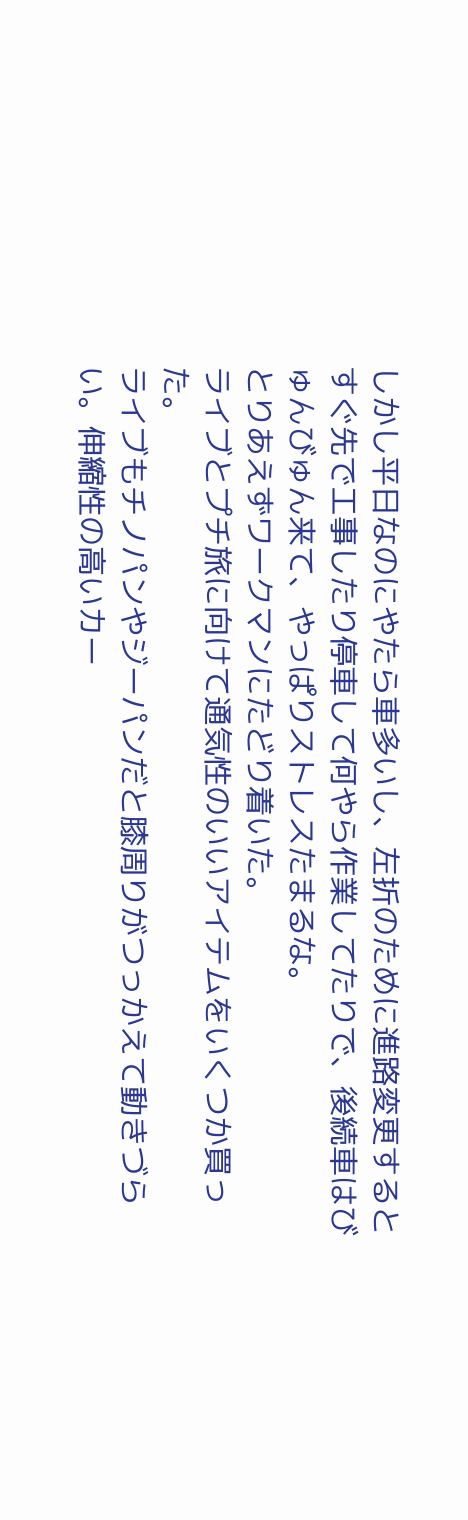しかし平日なのにやたら車多いし、左折のために進路変更するとすぐ先で工事したり停車して何やら作業してたりで、後続車はびゅんびゅん来て、やっぱりストレスたまるな。
とりあえずワークマンにたどり着いた。
ライブとプチ旅に向けて通気性のいいアイテムをいくつか買った。
ライブもチノパンやジーパンだと膝周りがつっかえて動きづらい。伸縮性の高いカー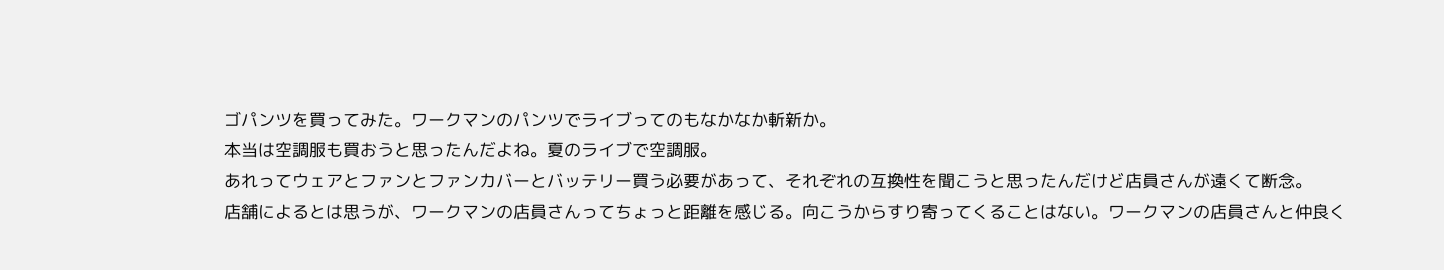ゴパンツを買ってみた。ワークマンのパンツでライブってのもなかなか斬新か。
本当は空調服も買おうと思ったんだよね。夏のライブで空調服。
あれってウェアとファンとファンカバーとバッテリー買う必要があって、それぞれの互換性を聞こうと思ったんだけど店員さんが遠くて断念。
店舗によるとは思うが、ワークマンの店員さんってちょっと距離を感じる。向こうからすり寄ってくることはない。ワークマンの店員さんと仲良く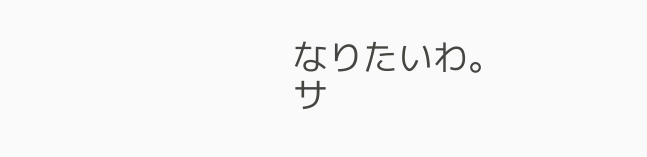なりたいわ。
サ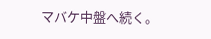マバケ中盤へ続く。